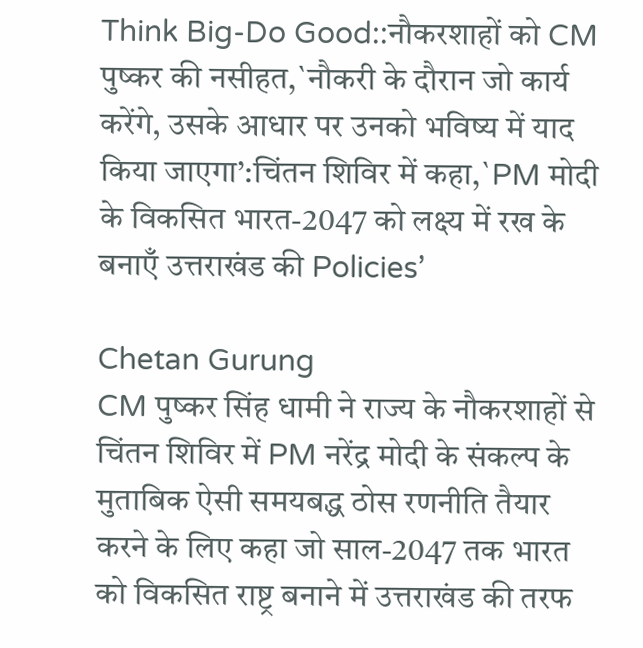Think Big-Do Good::नौकरशाहों को CM पुष्कर की नसीहत,`नौकरी के दौरान जो कार्य करेंगे, उसके आधार पर उनको भविष्य में याद किया जाएगा’:चिंतन शिविर में कहा,`PM मोदी के विकसित भारत-2047 को लक्ष्य में रख के बनाएँ उत्तराखंड की Policies’

Chetan Gurung
CM पुष्कर सिंह धामी ने राज्य के नौकरशाहों से चिंतन शिविर में PM नरेंद्र मोदी के संकल्प के मुताबिक ऐसी समयबद्ध ठोस रणनीति तैयार करने के लिए कहा जो साल-2047 तक भारत को विकसित राष्ट्र बनाने में उत्तराखंड की तरफ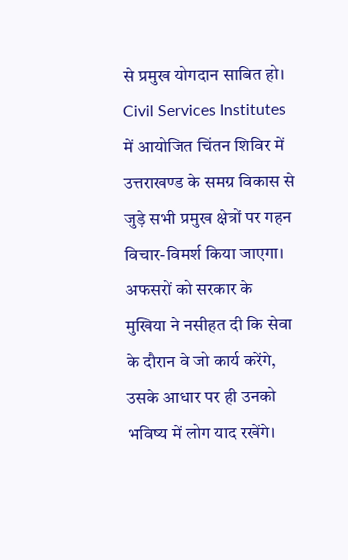से प्रमुख योगदान साबित हो। Civil Services Institutes में आयोजित चिंतन शिविर में उत्तराखण्ड के समग्र विकास से जुड़े सभी प्रमुख क्षेत्रों पर गहन विचार-विमर्श किया जाएगा। अफसरों को सरकार के मुखिया ने नसीहत दी कि सेवा के दौरान वे जो कार्य करेंगे, उसके आधार पर ही उनको भविष्य में लोग याद रखेंगे।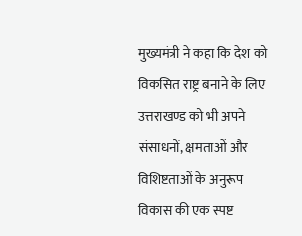मुख्यमंत्री ने कहा कि देश को विकसित राष्ट्र बनाने के लिए उत्तराखण्ड को भी अपने संसाधनों, क्षमताओं और विशिष्टताओं के अनुरूप विकास की एक स्पष्ट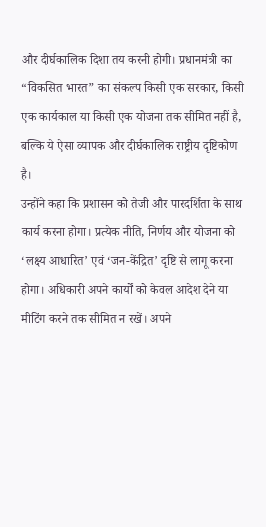और दीर्घकालिक दिशा तय करनी होगी। प्रधानमंत्री का “विकसित भारत” का संकल्प किसी एक सरकार, किसी एक कार्यकाल या किसी एक योजना तक सीमित नहीं है, बल्कि ये ऐसा व्यापक और दीर्घकालिक राष्ट्रीय दृष्टिकोण है।
उन्होंने कहा कि प्रशासन को तेजी और पारदर्शिता के साथ कार्य करना होगा। प्रत्येक नीति, निर्णय और योजना को ‘लक्ष्य आधारित’ एवं ‘जन-केंद्रित’ दृष्टि से लागू करना होगा। अधिकारी अपने कार्यों को केवल आदेश देने या मीटिंग करने तक सीमित न रखें। अपने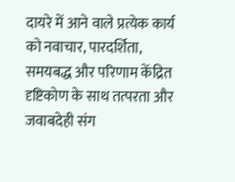दायरे में आने वाले प्रत्येक कार्य को नवाचार, पारदर्शिता, समयबद्ध और परिणाम केंद्रित दृष्टिकोण के साथ तत्परता और जवाबदेही संग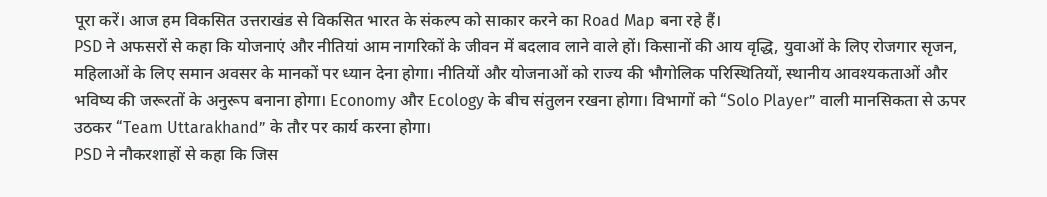पूरा करें। आज हम विकसित उत्तराखंड से विकसित भारत के संकल्प को साकार करने का Road Map बना रहे हैं।
PSD ने अफसरों से कहा कि योजनाएं और नीतियां आम नागरिकों के जीवन में बदलाव लाने वाले हों। किसानों की आय वृद्धि, युवाओं के लिए रोजगार सृजन, महिलाओं के लिए समान अवसर के मानकों पर ध्यान देना होगा। नीतियों और योजनाओं को राज्य की भौगोलिक परिस्थितियों, स्थानीय आवश्यकताओं और भविष्य की जरूरतों के अनुरूप बनाना होगा। Economy और Ecology के बीच संतुलन रखना होगा। विभागों को “Solo Player” वाली मानसिकता से ऊपर उठकर “Team Uttarakhand” के तौर पर कार्य करना होगा।
PSD ने नौकरशाहों से कहा कि जिस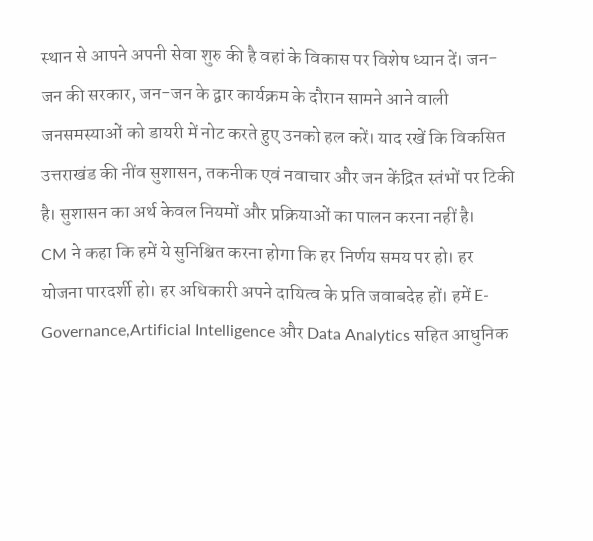स्थान से आपने अपनी सेवा शुरु की है वहां के विकास पर विशेष ध्यान दें। जन-जन की सरकार, जन-जन के द्वार कार्यक्रम के दौरान सामने आने वाली जनसमस्याओं को डायरी में नोट करते हुए उनको हल करें। याद रखें कि विकसित उत्तराखंड की नींव सुशासन, तकनीक एवं नवाचार और जन केंद्रित स्तंभों पर टिकी है। सुशासन का अर्थ केवल नियमों और प्रक्रियाओं का पालन करना नहीं है।
CM ने कहा कि हमें ये सुनिश्चित करना होगा कि हर निर्णय समय पर हो। हर योजना पारदर्शी हो। हर अधिकारी अपने दायित्व के प्रति जवाबदेह हों। हमें E-Governance,Artificial Intelligence और Data Analytics सहित आधुनिक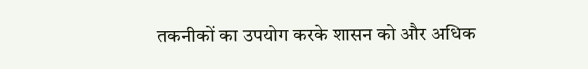तकनीकों का उपयोग करके शासन को और अधिक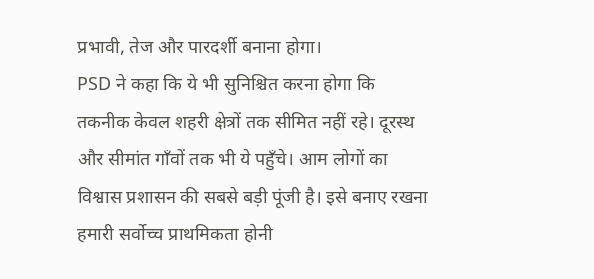प्रभावी, तेज और पारदर्शी बनाना होगा।
PSD ने कहा कि ये भी सुनिश्चित करना होगा कि तकनीक केवल शहरी क्षेत्रों तक सीमित नहीं रहे। दूरस्थ और सीमांत गाँवों तक भी ये पहुँचे। आम लोगों का विश्वास प्रशासन की सबसे बड़ी पूंजी है। इसे बनाए रखना हमारी सर्वोच्च प्राथमिकता होनी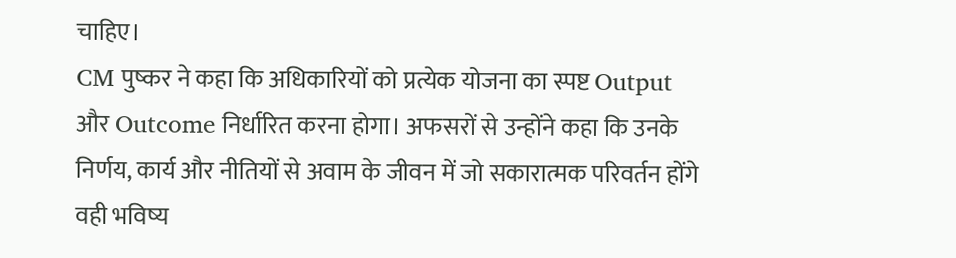चाहिए।
CM पुष्कर ने कहा कि अधिकारियों को प्रत्येक योजना का स्पष्ट Output और Outcome निर्धारित करना होगा। अफसरों से उन्होंने कहा कि उनके निर्णय, कार्य और नीतियों से अवाम के जीवन में जो सकारात्मक परिवर्तन होंगे वही भविष्य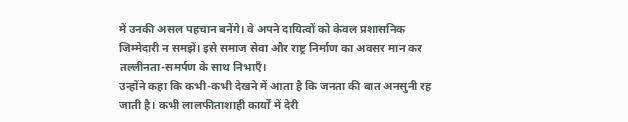में उनकी असल पहचान बनेंगे। वे अपने दायित्वों को केवल प्रशासनिक जिम्मेदारी न समझें। इसे समाज सेवा और राष्ट्र निर्माण का अवसर मान कर तल्लीनता-समर्पण के साथ निभाएँ।
उन्होंने कहा कि कभी-कभी देखने में आता है कि जनता की बात अनसुनी रह जाती है। कभी लालफीताशाही कार्यों में देरी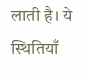लाती है। ये स्थितियाँ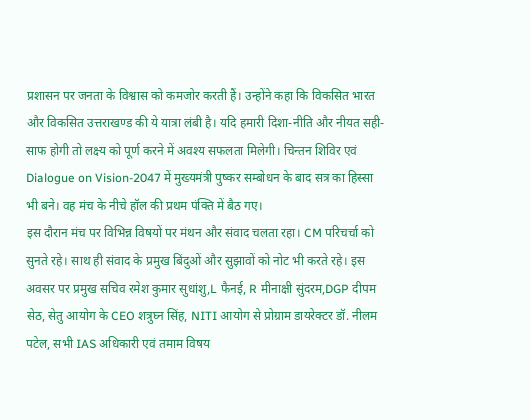प्रशासन पर जनता के विश्वास को कमजोर करती हैं। उन्होंने कहा कि विकसित भारत और विकसित उत्तराखण्ड की ये यात्रा लंबी है। यदि हमारी दिशा-नीति और नीयत सही-साफ होगी तो लक्ष्य को पूर्ण करने में अवश्य सफलता मिलेगी। चिन्तन शिविर एवं Dialogue on Vision-2047 में मुख्यमंत्री पुष्कर सम्बोधन के बाद सत्र का हिस्सा भी बने। वह मंच के नीचे हॉल की प्रथम पंक्ति में बैठ गए।
इस दौरान मंच पर विभिन्न विषयों पर मंथन और संवाद चलता रहा। CM परिचर्चा को सुनते रहे। साथ ही संवाद के प्रमुख बिंदुओं और सुझावों को नोट भी करते रहे। इस अवसर पर प्रमुख सचिव रमेश कुमार सुधांशु,L फैनई, R मीनाक्षी सुंदरम,DGP दीपम सेठ, सेतु आयोग के CEO शत्रुघ्न सिंह, NITI आयोग से प्रोग्राम डायरेक्टर डॉ. नीलम पटेल, सभी IAS अधिकारी एवं तमाम विषय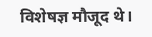विशेषज्ञ मौजूद थे।